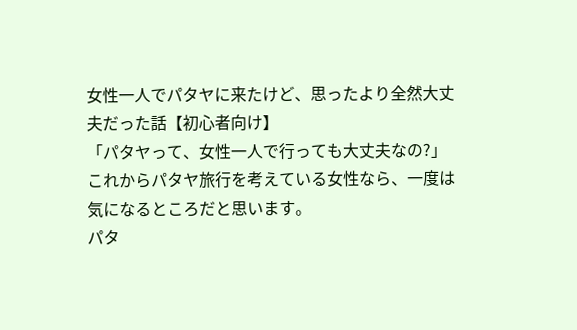女性一人でパタヤに来たけど、思ったより全然大丈夫だった話【初心者向け】
「パタヤって、女性一人で行っても大丈夫なの?」
これからパタヤ旅行を考えている女性なら、一度は気になるところだと思います。
パタ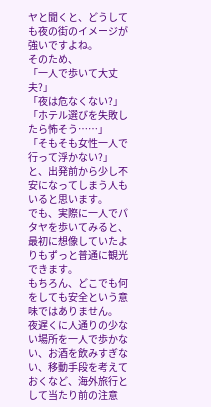ヤと聞くと、どうしても夜の街のイメージが強いですよね。
そのため、
「一人で歩いて大丈夫?」
「夜は危なくない?」
「ホテル選びを失敗したら怖そう……」
「そもそも女性一人で行って浮かない?」
と、出発前から少し不安になってしまう人もいると思います。
でも、実際に一人でパタヤを歩いてみると、最初に想像していたよりもずっと普通に観光できます。
もちろん、どこでも何をしても安全という意味ではありません。
夜遅くに人通りの少ない場所を一人で歩かない、お酒を飲みすぎない、移動手段を考えておくなど、海外旅行として当たり前の注意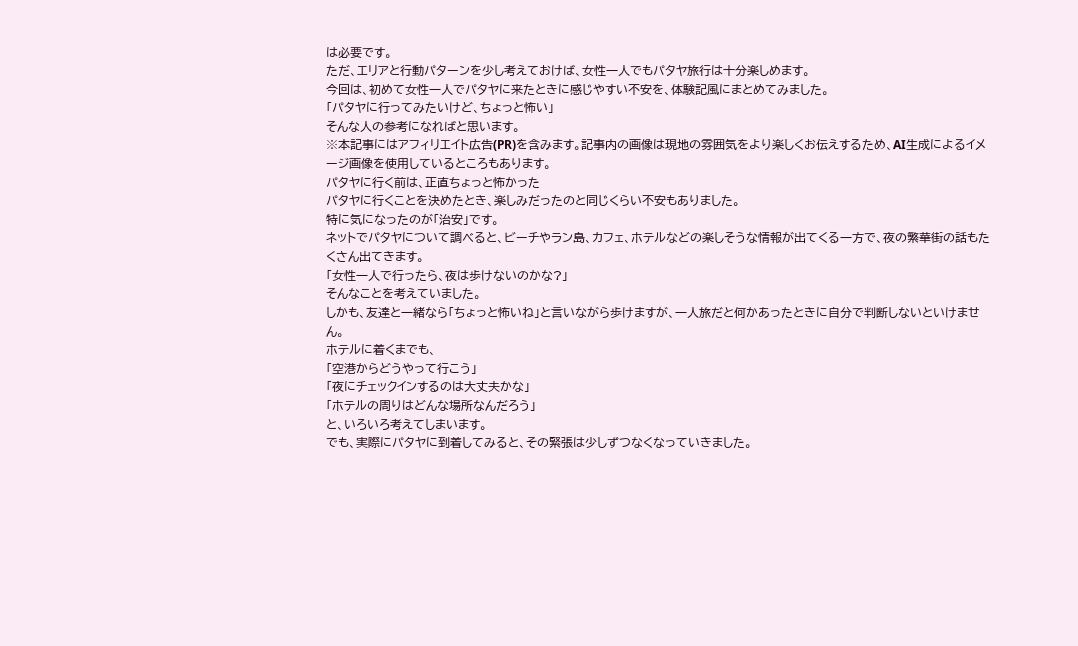は必要です。
ただ、エリアと行動パターンを少し考えておけば、女性一人でもパタヤ旅行は十分楽しめます。
今回は、初めて女性一人でパタヤに来たときに感じやすい不安を、体験記風にまとめてみました。
「パタヤに行ってみたいけど、ちょっと怖い」
そんな人の参考になればと思います。
※本記事にはアフィリエイト広告(PR)を含みます。記事内の画像は現地の雰囲気をより楽しくお伝えするため、AI生成によるイメージ画像を使用しているところもあります。
パタヤに行く前は、正直ちょっと怖かった
パタヤに行くことを決めたとき、楽しみだったのと同じくらい不安もありました。
特に気になったのが「治安」です。
ネットでパタヤについて調べると、ビーチやラン島、カフェ、ホテルなどの楽しそうな情報が出てくる一方で、夜の繁華街の話もたくさん出てきます。
「女性一人で行ったら、夜は歩けないのかな?」
そんなことを考えていました。
しかも、友達と一緒なら「ちょっと怖いね」と言いながら歩けますが、一人旅だと何かあったときに自分で判断しないといけません。
ホテルに着くまでも、
「空港からどうやって行こう」
「夜にチェックインするのは大丈夫かな」
「ホテルの周りはどんな場所なんだろう」
と、いろいろ考えてしまいます。
でも、実際にパタヤに到着してみると、その緊張は少しずつなくなっていきました。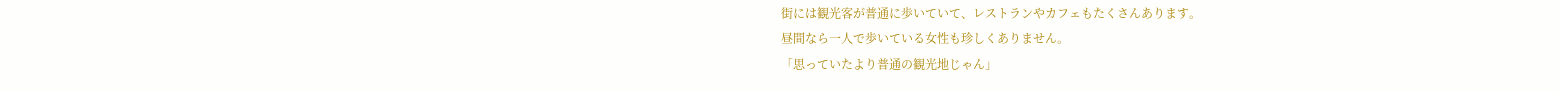街には観光客が普通に歩いていて、レストランやカフェもたくさんあります。
昼間なら一人で歩いている女性も珍しくありません。
「思っていたより普通の観光地じゃん」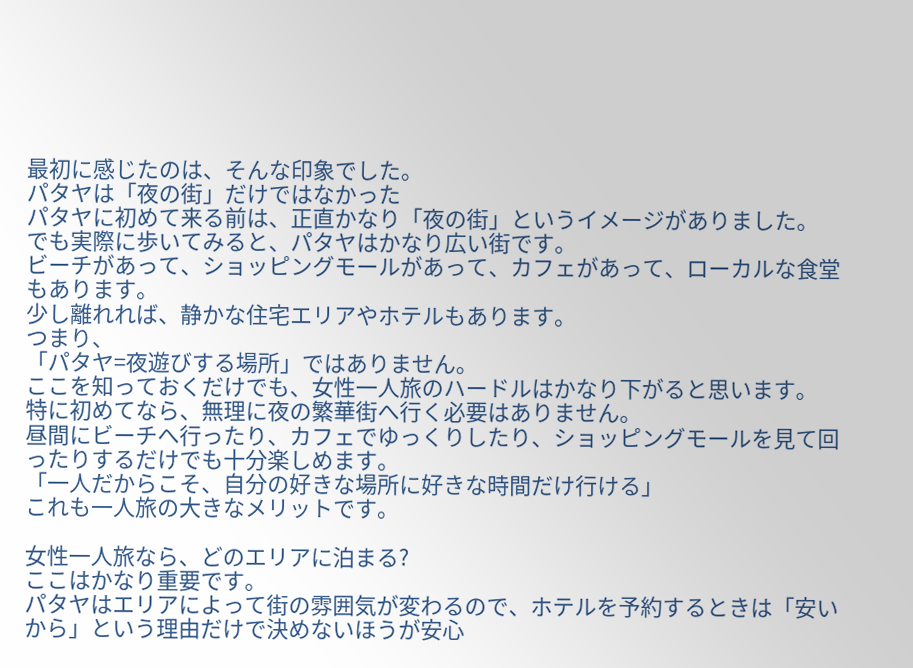最初に感じたのは、そんな印象でした。
パタヤは「夜の街」だけではなかった
パタヤに初めて来る前は、正直かなり「夜の街」というイメージがありました。
でも実際に歩いてみると、パタヤはかなり広い街です。
ビーチがあって、ショッピングモールがあって、カフェがあって、ローカルな食堂もあります。
少し離れれば、静かな住宅エリアやホテルもあります。
つまり、
「パタヤ=夜遊びする場所」ではありません。
ここを知っておくだけでも、女性一人旅のハードルはかなり下がると思います。
特に初めてなら、無理に夜の繁華街へ行く必要はありません。
昼間にビーチへ行ったり、カフェでゆっくりしたり、ショッピングモールを見て回ったりするだけでも十分楽しめます。
「一人だからこそ、自分の好きな場所に好きな時間だけ行ける」
これも一人旅の大きなメリットです。

女性一人旅なら、どのエリアに泊まる?
ここはかなり重要です。
パタヤはエリアによって街の雰囲気が変わるので、ホテルを予約するときは「安いから」という理由だけで決めないほうが安心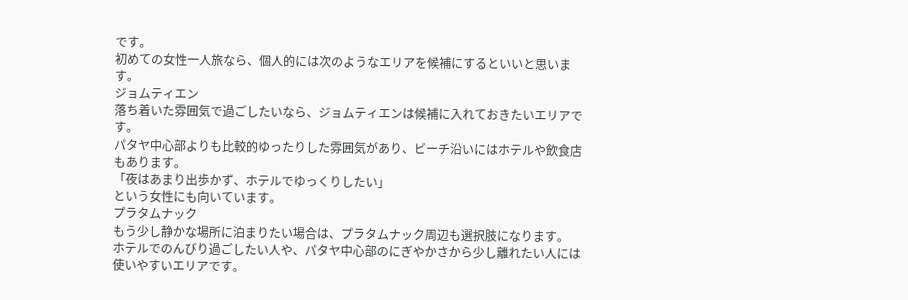です。
初めての女性一人旅なら、個人的には次のようなエリアを候補にするといいと思います。
ジョムティエン
落ち着いた雰囲気で過ごしたいなら、ジョムティエンは候補に入れておきたいエリアです。
パタヤ中心部よりも比較的ゆったりした雰囲気があり、ビーチ沿いにはホテルや飲食店もあります。
「夜はあまり出歩かず、ホテルでゆっくりしたい」
という女性にも向いています。
プラタムナック
もう少し静かな場所に泊まりたい場合は、プラタムナック周辺も選択肢になります。
ホテルでのんびり過ごしたい人や、パタヤ中心部のにぎやかさから少し離れたい人には使いやすいエリアです。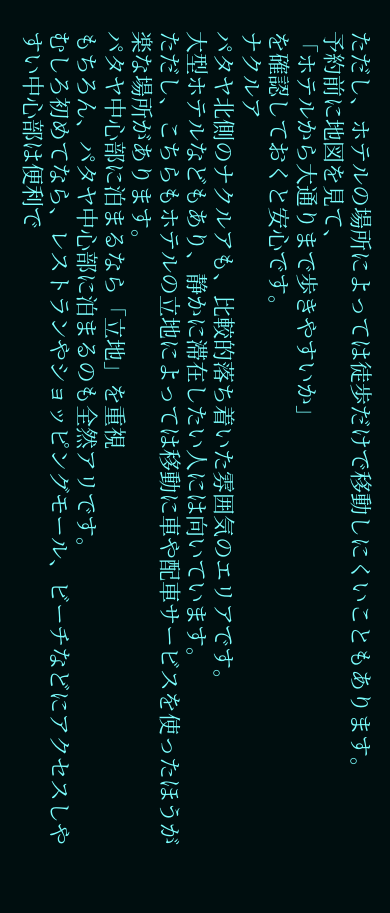ただし、ホテルの場所によっては徒歩だけで移動しにくいこともあります。
予約前に地図を見て、
「ホテルから大通りまで歩きやすいか」
を確認しておくと安心です。
ナクルア
パタヤ北側のナクルアも、比較的落ち着いた雰囲気のエリアです。
大型ホテルなどもあり、静かに滞在したい人には向いています。
ただし、こちらもホテルの立地によっては移動に車や配車サービスを使ったほうが楽な場所があります。
パタヤ中心部に泊まるなら「立地」を重視
もちろん、パタヤ中心部に泊まるのも全然アリです。
むしろ初めてなら、レストランやショッピングモール、ビーチなどにアクセスしやすい中心部は便利で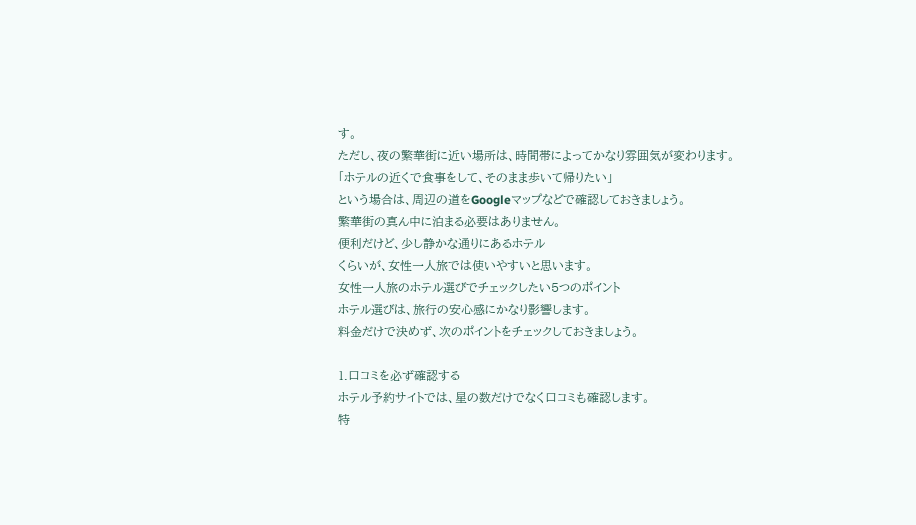す。
ただし、夜の繁華街に近い場所は、時間帯によってかなり雰囲気が変わります。
「ホテルの近くで食事をして、そのまま歩いて帰りたい」
という場合は、周辺の道をGoogleマップなどで確認しておきましょう。
繁華街の真ん中に泊まる必要はありません。
便利だけど、少し静かな通りにあるホテル
くらいが、女性一人旅では使いやすいと思います。
女性一人旅のホテル選びでチェックしたい5つのポイント
ホテル選びは、旅行の安心感にかなり影響します。
料金だけで決めず、次のポイントをチェックしておきましょう。

1.口コミを必ず確認する
ホテル予約サイトでは、星の数だけでなく口コミも確認します。
特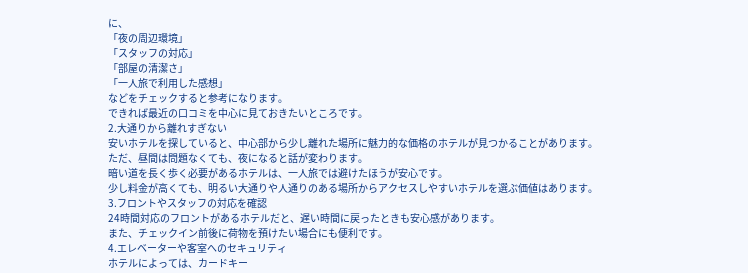に、
「夜の周辺環境」
「スタッフの対応」
「部屋の清潔さ」
「一人旅で利用した感想」
などをチェックすると参考になります。
できれば最近の口コミを中心に見ておきたいところです。
2.大通りから離れすぎない
安いホテルを探していると、中心部から少し離れた場所に魅力的な価格のホテルが見つかることがあります。
ただ、昼間は問題なくても、夜になると話が変わります。
暗い道を長く歩く必要があるホテルは、一人旅では避けたほうが安心です。
少し料金が高くても、明るい大通りや人通りのある場所からアクセスしやすいホテルを選ぶ価値はあります。
3.フロントやスタッフの対応を確認
24時間対応のフロントがあるホテルだと、遅い時間に戻ったときも安心感があります。
また、チェックイン前後に荷物を預けたい場合にも便利です。
4.エレベーターや客室へのセキュリティ
ホテルによっては、カードキー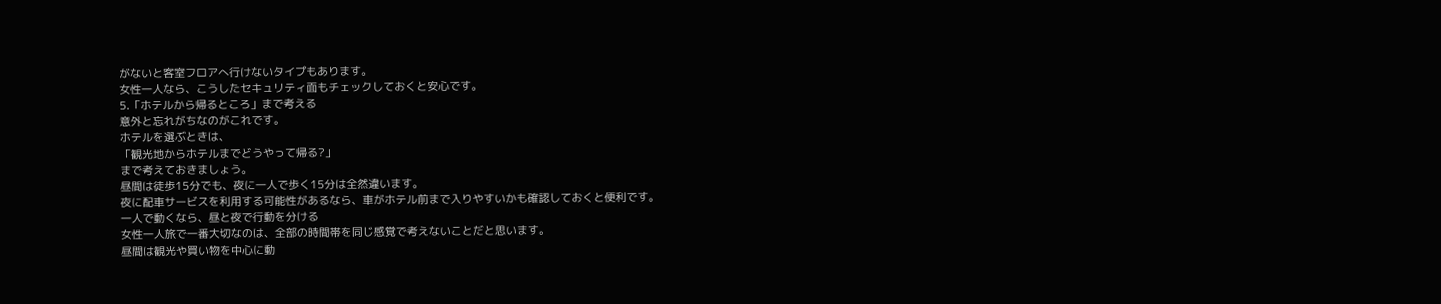がないと客室フロアへ行けないタイプもあります。
女性一人なら、こうしたセキュリティ面もチェックしておくと安心です。
5.「ホテルから帰るところ」まで考える
意外と忘れがちなのがこれです。
ホテルを選ぶときは、
「観光地からホテルまでどうやって帰る?」
まで考えておきましょう。
昼間は徒歩15分でも、夜に一人で歩く15分は全然違います。
夜に配車サービスを利用する可能性があるなら、車がホテル前まで入りやすいかも確認しておくと便利です。
一人で動くなら、昼と夜で行動を分ける
女性一人旅で一番大切なのは、全部の時間帯を同じ感覚で考えないことだと思います。
昼間は観光や買い物を中心に動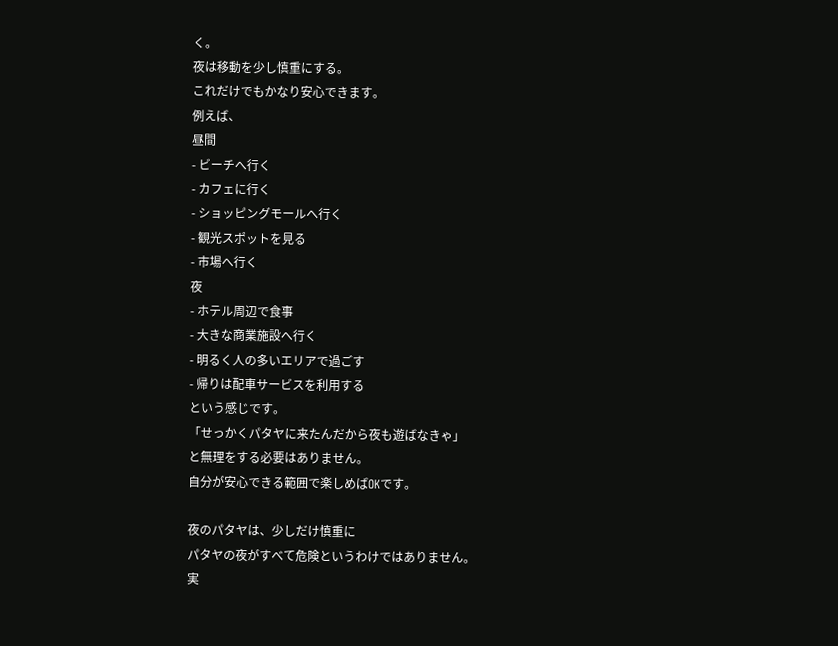く。
夜は移動を少し慎重にする。
これだけでもかなり安心できます。
例えば、
昼間
- ビーチへ行く
- カフェに行く
- ショッピングモールへ行く
- 観光スポットを見る
- 市場へ行く
夜
- ホテル周辺で食事
- 大きな商業施設へ行く
- 明るく人の多いエリアで過ごす
- 帰りは配車サービスを利用する
という感じです。
「せっかくパタヤに来たんだから夜も遊ばなきゃ」
と無理をする必要はありません。
自分が安心できる範囲で楽しめばOKです。

夜のパタヤは、少しだけ慎重に
パタヤの夜がすべて危険というわけではありません。
実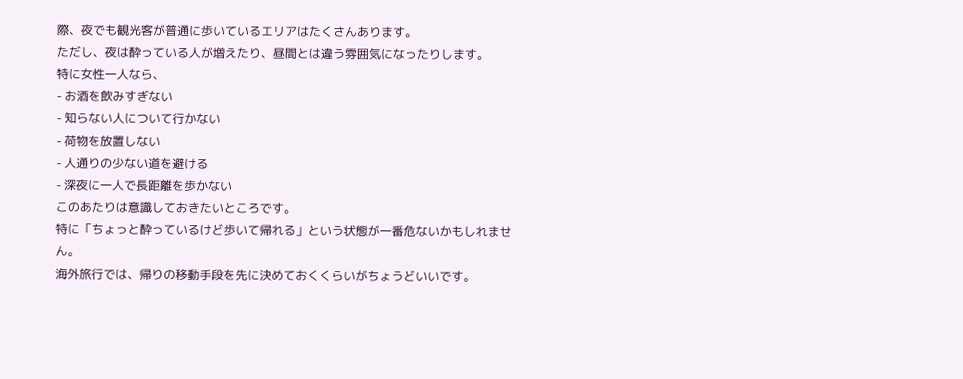際、夜でも観光客が普通に歩いているエリアはたくさんあります。
ただし、夜は酔っている人が増えたり、昼間とは違う雰囲気になったりします。
特に女性一人なら、
- お酒を飲みすぎない
- 知らない人について行かない
- 荷物を放置しない
- 人通りの少ない道を避ける
- 深夜に一人で長距離を歩かない
このあたりは意識しておきたいところです。
特に「ちょっと酔っているけど歩いて帰れる」という状態が一番危ないかもしれません。
海外旅行では、帰りの移動手段を先に決めておくくらいがちょうどいいです。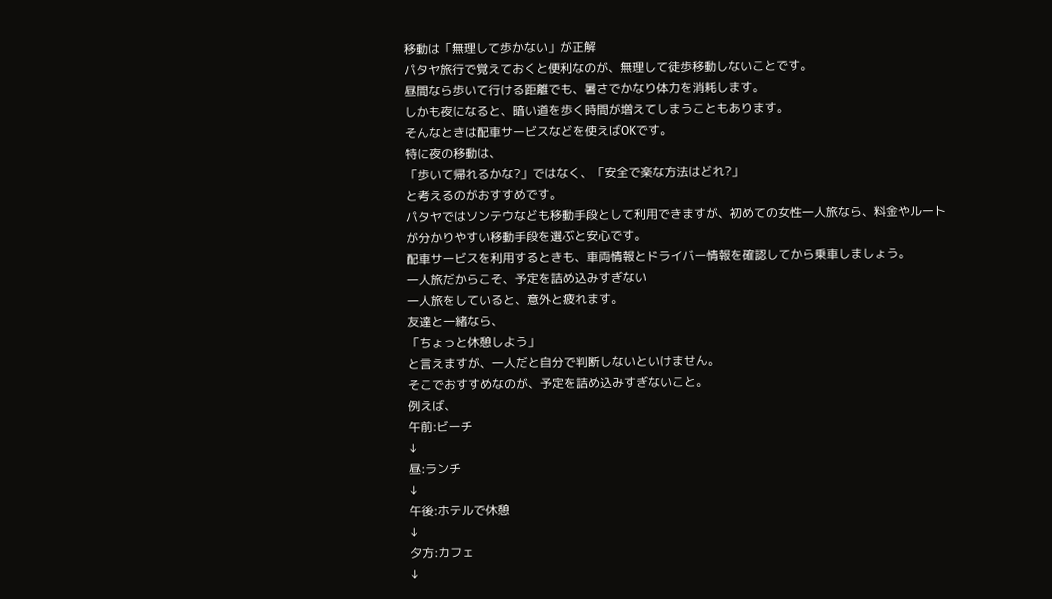移動は「無理して歩かない」が正解
パタヤ旅行で覚えておくと便利なのが、無理して徒歩移動しないことです。
昼間なら歩いて行ける距離でも、暑さでかなり体力を消耗します。
しかも夜になると、暗い道を歩く時間が増えてしまうこともあります。
そんなときは配車サービスなどを使えばOKです。
特に夜の移動は、
「歩いて帰れるかな?」ではなく、「安全で楽な方法はどれ?」
と考えるのがおすすめです。
パタヤではソンテウなども移動手段として利用できますが、初めての女性一人旅なら、料金やルートが分かりやすい移動手段を選ぶと安心です。
配車サービスを利用するときも、車両情報とドライバー情報を確認してから乗車しましょう。
一人旅だからこそ、予定を詰め込みすぎない
一人旅をしていると、意外と疲れます。
友達と一緒なら、
「ちょっと休憩しよう」
と言えますが、一人だと自分で判断しないといけません。
そこでおすすめなのが、予定を詰め込みすぎないこと。
例えば、
午前:ビーチ
↓
昼:ランチ
↓
午後:ホテルで休憩
↓
夕方:カフェ
↓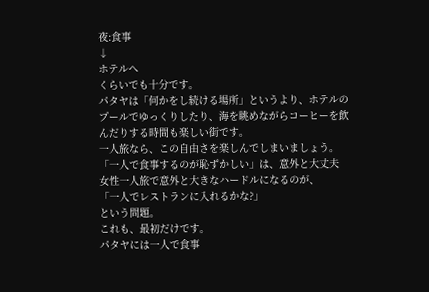夜:食事
↓
ホテルへ
くらいでも十分です。
パタヤは「何かをし続ける場所」というより、ホテルのプールでゆっくりしたり、海を眺めながらコーヒーを飲んだりする時間も楽しい街です。
一人旅なら、この自由さを楽しんでしまいましょう。
「一人で食事するのが恥ずかしい」は、意外と大丈夫
女性一人旅で意外と大きなハードルになるのが、
「一人でレストランに入れるかな?」
という問題。
これも、最初だけです。
パタヤには一人で食事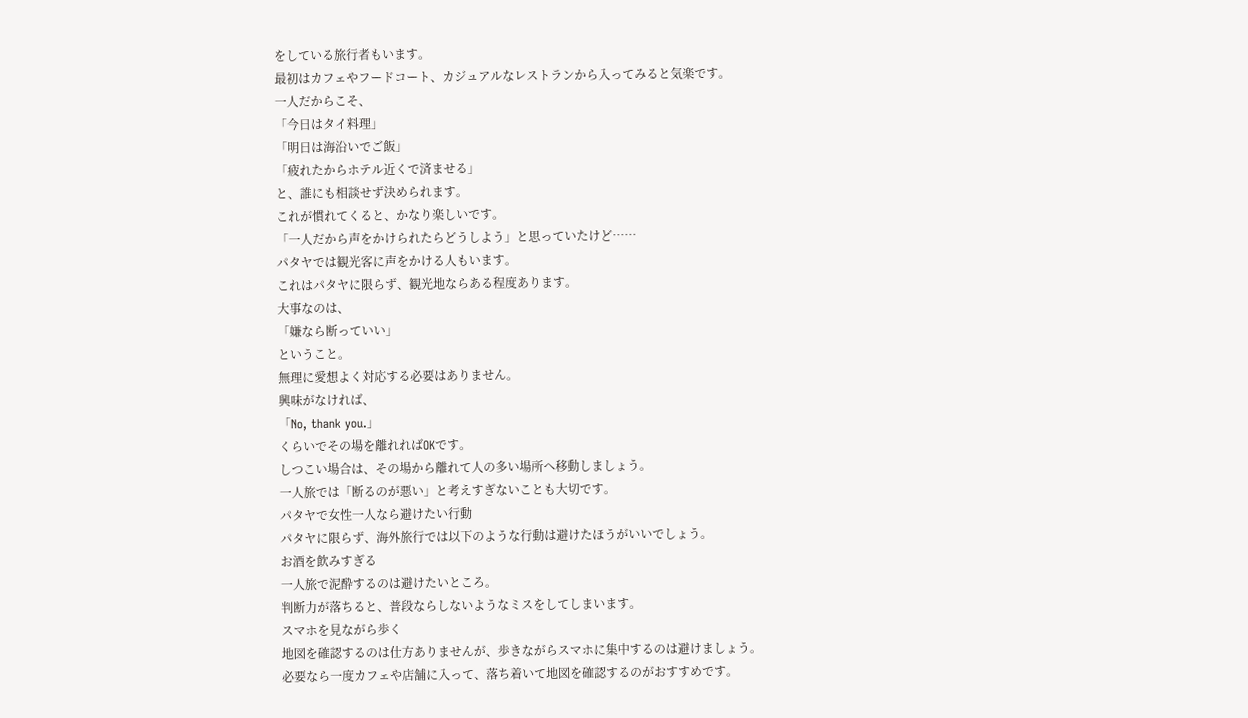をしている旅行者もいます。
最初はカフェやフードコート、カジュアルなレストランから入ってみると気楽です。
一人だからこそ、
「今日はタイ料理」
「明日は海沿いでご飯」
「疲れたからホテル近くで済ませる」
と、誰にも相談せず決められます。
これが慣れてくると、かなり楽しいです。
「一人だから声をかけられたらどうしよう」と思っていたけど……
パタヤでは観光客に声をかける人もいます。
これはパタヤに限らず、観光地ならある程度あります。
大事なのは、
「嫌なら断っていい」
ということ。
無理に愛想よく対応する必要はありません。
興味がなければ、
「No, thank you.」
くらいでその場を離れればOKです。
しつこい場合は、その場から離れて人の多い場所へ移動しましょう。
一人旅では「断るのが悪い」と考えすぎないことも大切です。
パタヤで女性一人なら避けたい行動
パタヤに限らず、海外旅行では以下のような行動は避けたほうがいいでしょう。
お酒を飲みすぎる
一人旅で泥酔するのは避けたいところ。
判断力が落ちると、普段ならしないようなミスをしてしまいます。
スマホを見ながら歩く
地図を確認するのは仕方ありませんが、歩きながらスマホに集中するのは避けましょう。
必要なら一度カフェや店舗に入って、落ち着いて地図を確認するのがおすすめです。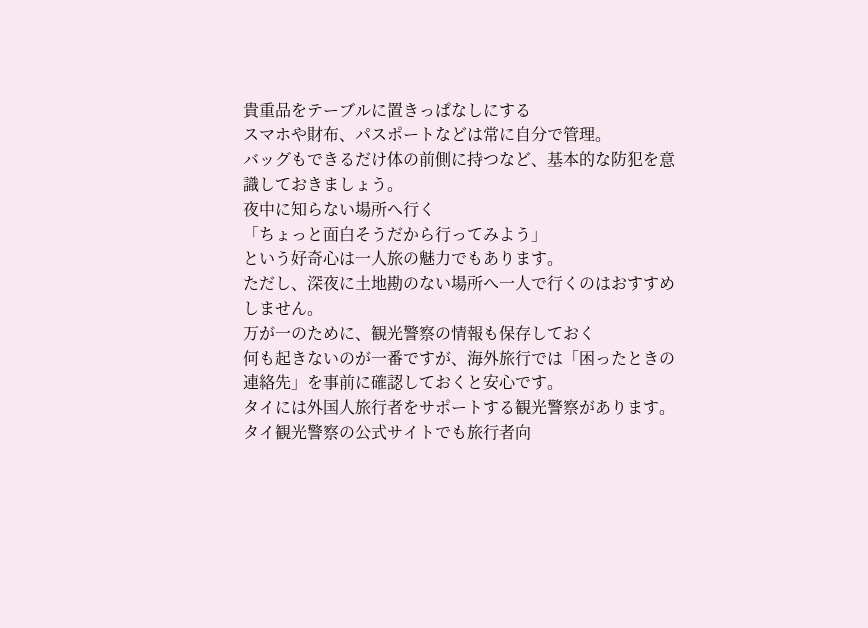貴重品をテーブルに置きっぱなしにする
スマホや財布、パスポートなどは常に自分で管理。
バッグもできるだけ体の前側に持つなど、基本的な防犯を意識しておきましょう。
夜中に知らない場所へ行く
「ちょっと面白そうだから行ってみよう」
という好奇心は一人旅の魅力でもあります。
ただし、深夜に土地勘のない場所へ一人で行くのはおすすめしません。
万が一のために、観光警察の情報も保存しておく
何も起きないのが一番ですが、海外旅行では「困ったときの連絡先」を事前に確認しておくと安心です。
タイには外国人旅行者をサポートする観光警察があります。
タイ観光警察の公式サイトでも旅行者向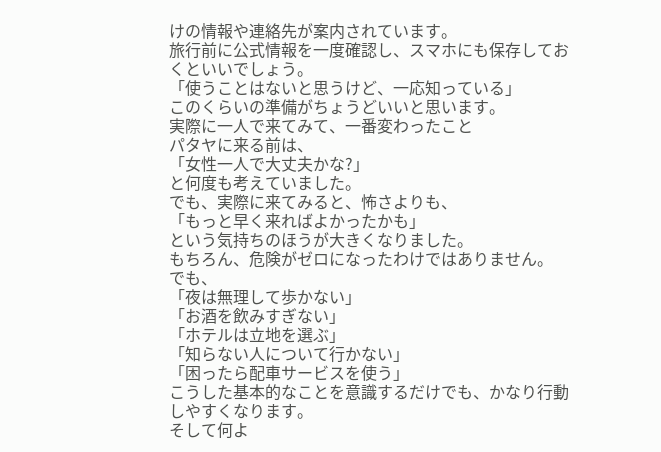けの情報や連絡先が案内されています。
旅行前に公式情報を一度確認し、スマホにも保存しておくといいでしょう。
「使うことはないと思うけど、一応知っている」
このくらいの準備がちょうどいいと思います。
実際に一人で来てみて、一番変わったこと
パタヤに来る前は、
「女性一人で大丈夫かな?」
と何度も考えていました。
でも、実際に来てみると、怖さよりも、
「もっと早く来ればよかったかも」
という気持ちのほうが大きくなりました。
もちろん、危険がゼロになったわけではありません。
でも、
「夜は無理して歩かない」
「お酒を飲みすぎない」
「ホテルは立地を選ぶ」
「知らない人について行かない」
「困ったら配車サービスを使う」
こうした基本的なことを意識するだけでも、かなり行動しやすくなります。
そして何よ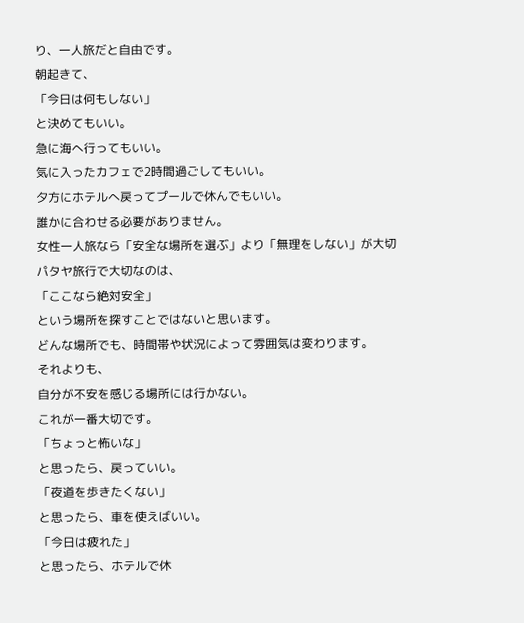り、一人旅だと自由です。
朝起きて、
「今日は何もしない」
と決めてもいい。
急に海へ行ってもいい。
気に入ったカフェで2時間過ごしてもいい。
夕方にホテルへ戻ってプールで休んでもいい。
誰かに合わせる必要がありません。
女性一人旅なら「安全な場所を選ぶ」より「無理をしない」が大切
パタヤ旅行で大切なのは、
「ここなら絶対安全」
という場所を探すことではないと思います。
どんな場所でも、時間帯や状況によって雰囲気は変わります。
それよりも、
自分が不安を感じる場所には行かない。
これが一番大切です。
「ちょっと怖いな」
と思ったら、戻っていい。
「夜道を歩きたくない」
と思ったら、車を使えばいい。
「今日は疲れた」
と思ったら、ホテルで休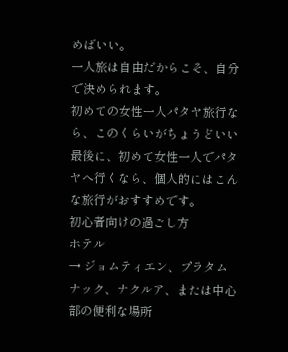めばいい。
一人旅は自由だからこそ、自分で決められます。
初めての女性一人パタヤ旅行なら、このくらいがちょうどいい
最後に、初めて女性一人でパタヤへ行くなら、個人的にはこんな旅行がおすすめです。
初心者向けの過ごし方
ホテル
→ ジョムティエン、プラタムナック、ナクルア、または中心部の便利な場所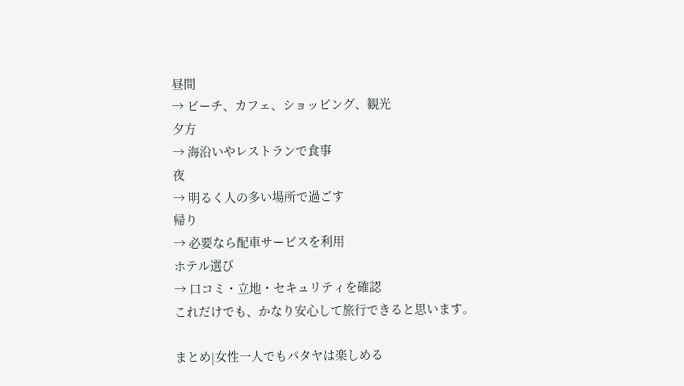昼間
→ ビーチ、カフェ、ショッピング、観光
夕方
→ 海沿いやレストランで食事
夜
→ 明るく人の多い場所で過ごす
帰り
→ 必要なら配車サービスを利用
ホテル選び
→ 口コミ・立地・セキュリティを確認
これだけでも、かなり安心して旅行できると思います。

まとめ|女性一人でもパタヤは楽しめる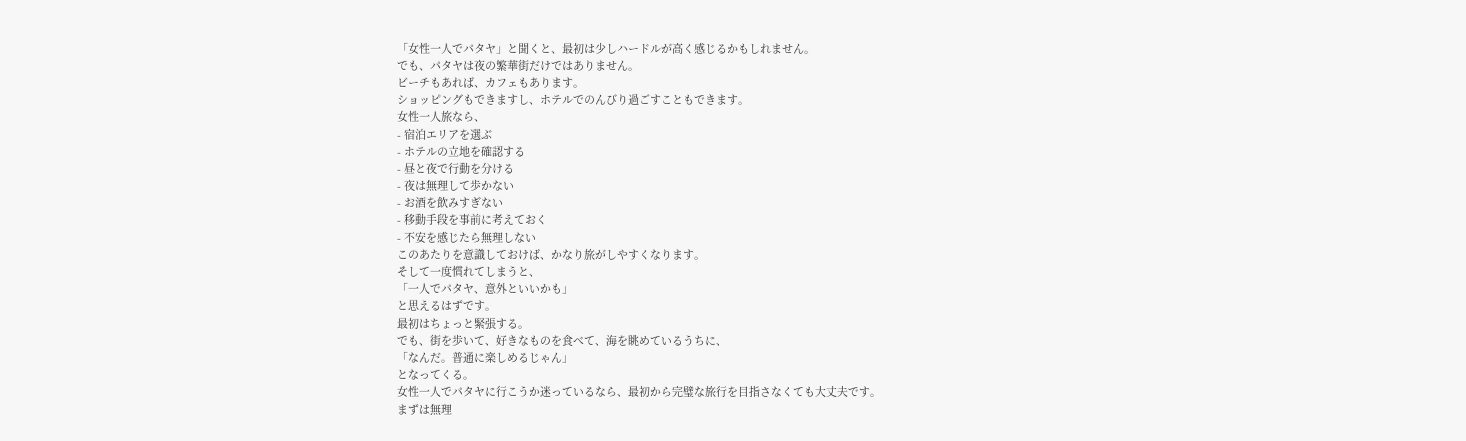「女性一人でパタヤ」と聞くと、最初は少しハードルが高く感じるかもしれません。
でも、パタヤは夜の繁華街だけではありません。
ビーチもあれば、カフェもあります。
ショッピングもできますし、ホテルでのんびり過ごすこともできます。
女性一人旅なら、
- 宿泊エリアを選ぶ
- ホテルの立地を確認する
- 昼と夜で行動を分ける
- 夜は無理して歩かない
- お酒を飲みすぎない
- 移動手段を事前に考えておく
- 不安を感じたら無理しない
このあたりを意識しておけば、かなり旅がしやすくなります。
そして一度慣れてしまうと、
「一人でパタヤ、意外といいかも」
と思えるはずです。
最初はちょっと緊張する。
でも、街を歩いて、好きなものを食べて、海を眺めているうちに、
「なんだ。普通に楽しめるじゃん」
となってくる。
女性一人でパタヤに行こうか迷っているなら、最初から完璧な旅行を目指さなくても大丈夫です。
まずは無理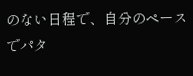のない日程で、自分のペースでパタ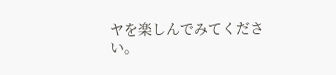ヤを楽しんでみてください。